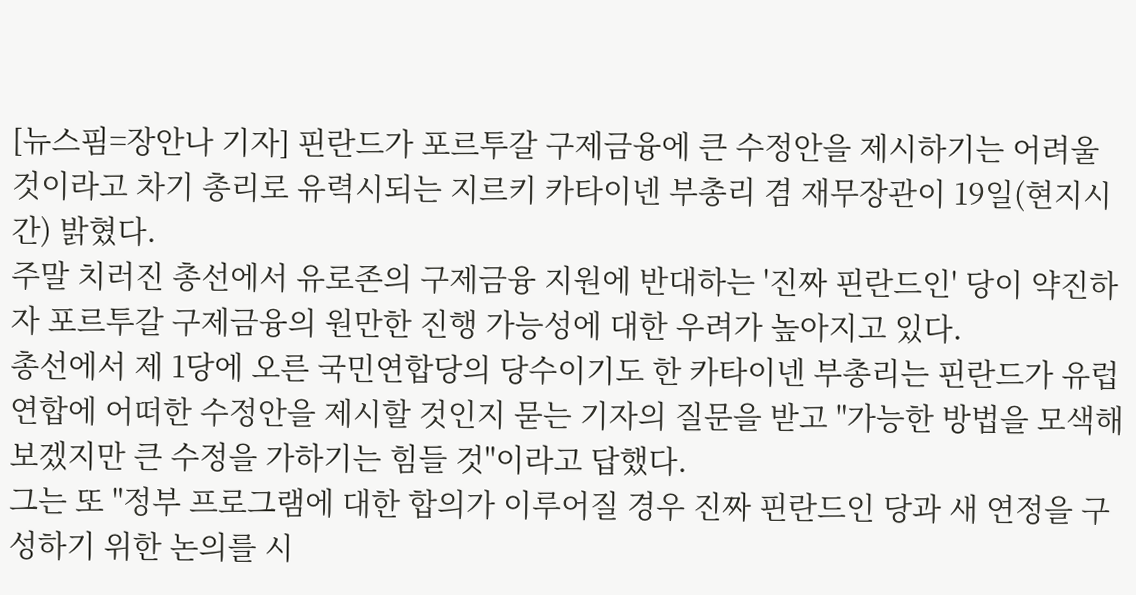[뉴스핌=장안나 기자] 핀란드가 포르투갈 구제금융에 큰 수정안을 제시하기는 어려울 것이라고 차기 총리로 유력시되는 지르키 카타이넨 부총리 겸 재무장관이 19일(현지시간) 밝혔다.
주말 치러진 총선에서 유로존의 구제금융 지원에 반대하는 '진짜 핀란드인' 당이 약진하자 포르투갈 구제금융의 원만한 진행 가능성에 대한 우려가 높아지고 있다.
총선에서 제 1당에 오른 국민연합당의 당수이기도 한 카타이넨 부총리는 핀란드가 유럽연합에 어떠한 수정안을 제시할 것인지 묻는 기자의 질문을 받고 "가능한 방법을 모색해 보겠지만 큰 수정을 가하기는 힘들 것"이라고 답했다.
그는 또 "정부 프로그램에 대한 합의가 이루어질 경우 진짜 핀란드인 당과 새 연정을 구성하기 위한 논의를 시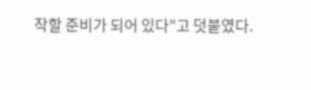작할 준비가 되어 있다"고 덧붙였다.